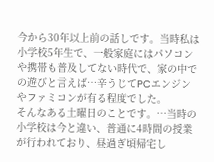今から30年以上前の話しです。当時私は小学校5年生で、一般家庭にはパソコンや携帯も普及してない時代で、家の中での遊びと言えば…辛うじてPCエンジンやファミコンが有る程度でした。
そんなある土曜日のことです。…当時の小学校は今と違い、普通に4時間の授業が行われており、昼過ぎ頃帰宅し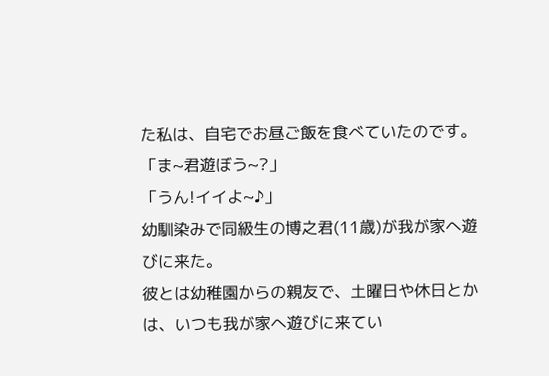た私は、自宅でお昼ご飯を食べていたのです。
「ま~君遊ぼう~?」
「うん!イイよ~♪」
幼馴染みで同級生の博之君(11歳)が我が家へ遊びに来た。
彼とは幼稚園からの親友で、土曜日や休日とかは、いつも我が家へ遊びに来てい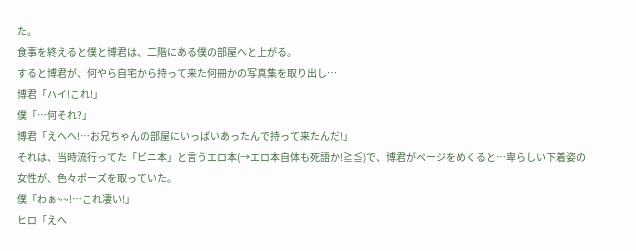た。
食事を終えると僕と博君は、二階にある僕の部屋へと上がる。
すると博君が、何やら自宅から持って来た何冊かの写真集を取り出し…
博君「ハイ!これ!」
僕「…何それ?」
博君「えへへ!…お兄ちゃんの部屋にいっぱいあったんで持って来たんだ!」
それは、当時流行ってた「ビニ本」と言うエロ本(→エロ本自体も死語か!≧≦)で、博君がページをめくると…卑らしい下着姿の女性が、色々ポーズを取っていた。
僕「わぁ~~!…これ凄い!」
ヒロ「えへ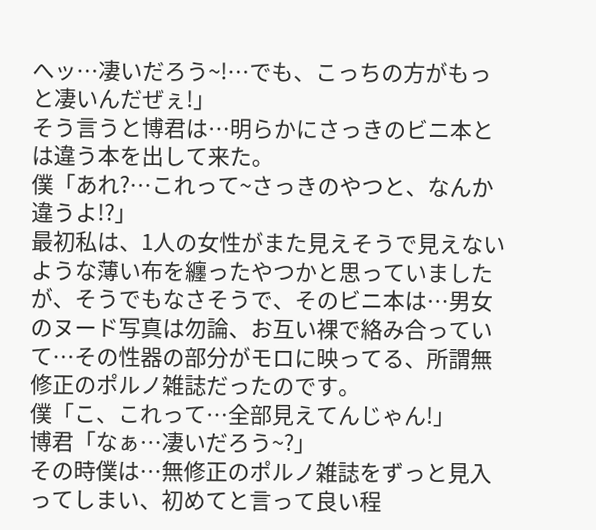へッ…凄いだろう~!…でも、こっちの方がもっと凄いんだぜぇ!」
そう言うと博君は…明らかにさっきのビニ本とは違う本を出して来た。
僕「あれ?…これって~さっきのやつと、なんか違うよ!?」
最初私は、1人の女性がまた見えそうで見えないような薄い布を纏ったやつかと思っていましたが、そうでもなさそうで、そのビニ本は…男女のヌード写真は勿論、お互い裸で絡み合っていて…その性器の部分がモロに映ってる、所謂無修正のポルノ雑誌だったのです。
僕「こ、これって…全部見えてんじゃん!」
博君「なぁ…凄いだろう~?」
その時僕は…無修正のポルノ雑誌をずっと見入ってしまい、初めてと言って良い程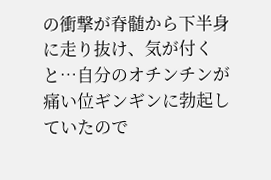の衝撃が脊髄から下半身に走り抜け、気が付くと…自分のオチンチンが痛い位ギンギンに勃起していたので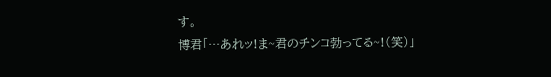す。
博君「…あれッ!ま~君のチンコ勃ってる~!(笑)」